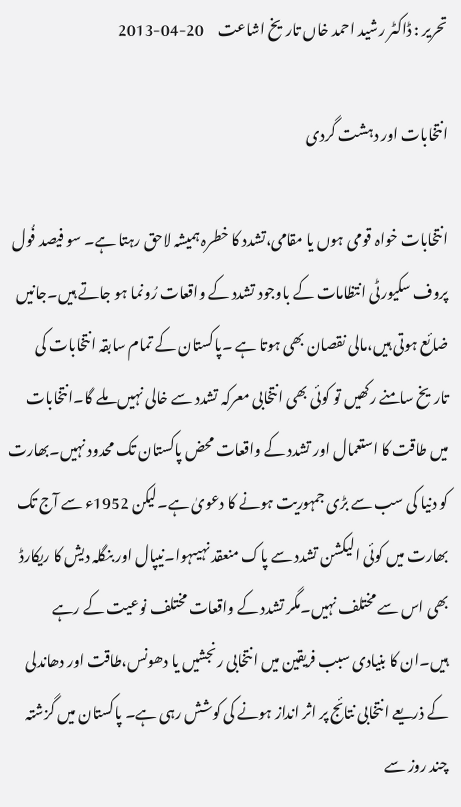تحریر : ڈاکٹر رشید احمد خاں تاریخ اشاعت     20-04-2013

انتخابات اور دہشت گردی

انتخابات خواہ قومی ہوں یا مقامی،تشدد کا خطرہ ہمیشہ لاحق رہتا ہے۔ سو فیصد فُول پروف سکیورٹی انتظامات کے باوجود تشدد کے واقعات رُونما ہو جاتے ہیں۔جانیں ضائع ہوتی ہیں،مالی نقصان بھی ہوتا ہے ۔پاکستان کے تمام سابقہ انتخابات کی تاریخ سامنے رکھیں تو کوئی بھی انتخابی معرکہ تشدد سے خالی نہیں ملے گا۔انتخابات میں طاقت کا استعمال اور تشدد کے واقعات محض پاکستان تک محدود نہیں۔بھارت کو دنیا کی سب سے بڑی جمہوریت ہونے کا دعویٰ ہے۔لیکن 1952ء سے آج تک بھارت میں کوئی الیکشن تشدد سے پاک منعقد نہیںہوا۔نیپال اور بنگلہ دیش کا ریکارڈ بھی اس سے مختلف نہیں۔مگر تشدد کے واقعات مختلف نوعیت کے رہے ہیں۔ان کا بنیادی سبب فریقین میں انتخابی رنجشیں یا دھونس،طاقت اور دھاندلی کے ذریعے انتخابی نتائج پر اثر انداز ہونے کی کوشش رہی ہے۔ پاکستان میں گزشتہ چند روز سے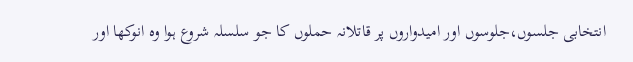انتخابی جلسوں،جلوسوں اور امیدواروں پر قاتلانہ حملوں کا جو سلسلہ شروع ہوا وہ انوکھا اور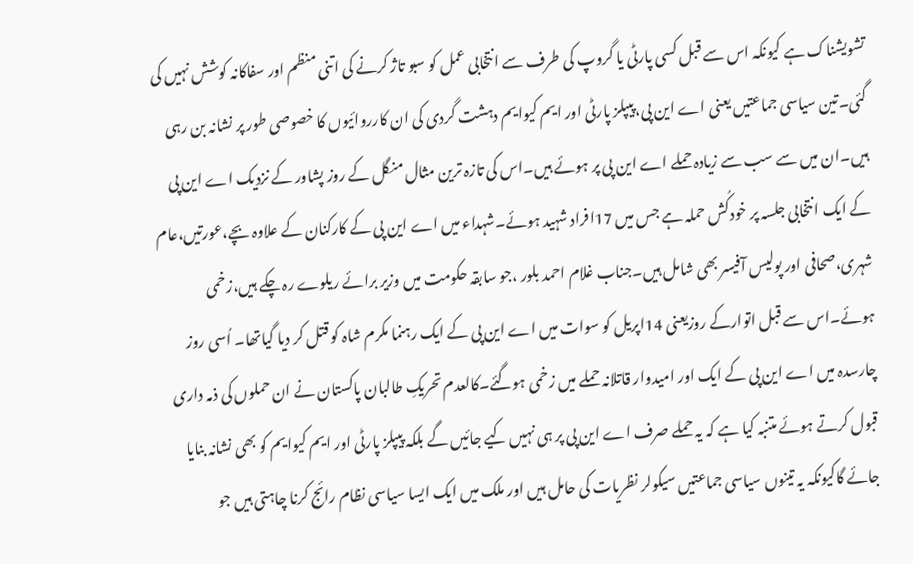تشویشناک ہے کیونکہ اس سے قبل کسی پارٹی یا گروپ کی طرف سے انتخابی عمل کو سبو تاژ کرنے کی اتنی منظم اور سفاکانہ کوشش نہیں کی گئی۔تین سیاسی جماعتیں یعنی اے این پی،پیپلز پارٹی اور ایم کیوایم دہشت گردی کی ان کارروائیوں کا خصوصی طور پر نشانہ بن رہی ہیں۔ان میں سے سب سے زیادہ حملے اے این پی پر ہوئے ہیں۔اس کی تازہ ترین مثال منگل کے روز پشاور کے نزدیک اے این پی کے ایک انتخابی جلسہ پر خودکُش حملہ ہے جس میں 17افراد شہید ہوئے۔شہداء میں اے این پی کے کارکنان کے علاوہ بچے،عورتیں،عام شہری،صحافی اور پولیس آفیسر بھی شامل ہیں۔جناب غلام احمد بلور ،جو سابقہ حکومت میں وزیر برائے ریلوے رہ چکے ہیں،زخمی ہوئے۔اس سے قبل اتوارکے روزیعنی 14اپریل کو سوات میں اے این پی کے ایک رہنما مکرم شاہ کو قتل کر دیا گیاتھا۔ اُسی روز چارسدہ میں اے این پی کے ایک اور امیدوار قاتلانہ حملے میں زخمی ہوگئے۔کالعدم تحریکِ طالبان پاکستان نے ان حملوں کی ذمہ داری قبول کرتے ہوئے متنبہ کیا ہے کہ یہ حملے صرف اے این پی پر ہی نہیں کیے جائیں گے بلکہ پیپلز پارٹی اور ایم کیوایم کو بھی نشانہ بنایا جائے گاکیونکہ یہ تینوں سیاسی جماعتیں سیکولر نظریات کی حامل ہیں اور ملک میں ایک ایسا سیاسی نظام رائج کرنا چاہتی ہیں جو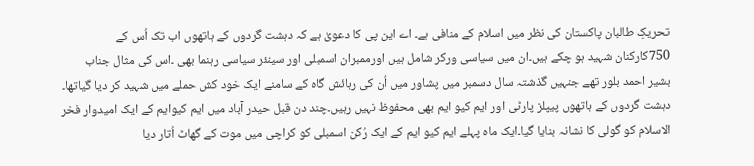تحریکِ طالبان پاکستان کی نظر میں اسلام کے منافی ہے۔ اے این پی کا دعویٰ ہے کہ دہشت گردوں کے ہاتھوں اب تک اُس کے 750کارکنان شہید ہو چکے ہیں۔ان میں سیاسی ورکر شامل ہیں اورممبران اسمبلی اور سینئر سیاسی رہنما بھی ۔اس کی مثال جناب بشیر احمد بلور تھے جنہیں گذشتہ سال دسمبر میں پشاور میں اُن کی رہائش گاہ کے سامنے ایک خود کش حملے میں شہید کر دیا گیاتھا۔ دہشت گردوں کے ہاتھوں پیپلز پارٹی اور ایم کیو ایم بھی محفوظ نہیں رہیں۔چند دن قبل حیدر آباد میں ایم کیوایم کے ایک امیدوار فخر الاسلام کو گولی کا نشانہ بنایا گیا۔ایک ماہ پہلے ایم کیو ایم کے ایک رُکن اسمبلی کو کراچی میں موت کے گھاٹ اُتار دیا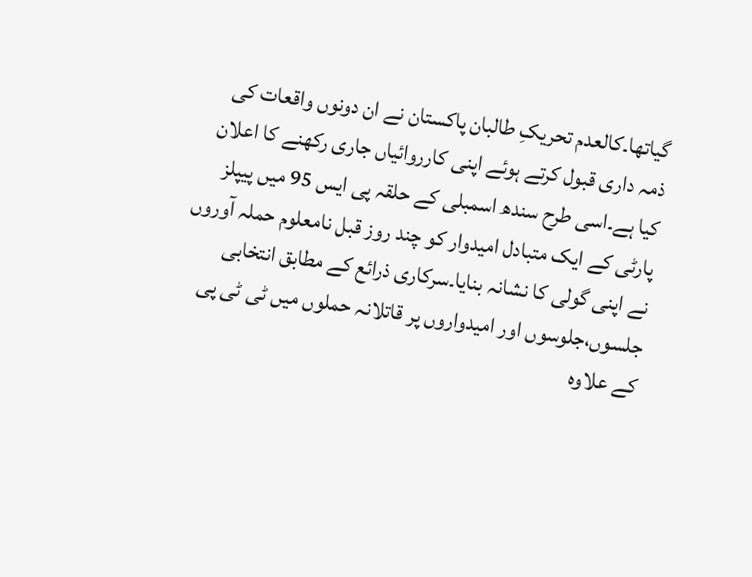گیاتھا۔کالعدم تحریکِ طالبان پاکستان نے ان دونوں واقعات کی ذمہ داری قبول کرتے ہوئے اپنی کارروائیاں جاری رکھنے کا اعلان کیا ہے۔اسی طرح سندھ اسمبلی کے حلقہ پی ایس 95 میں پیپلز پارٹی کے ایک متبادل امیدوار کو چند روز قبل نامعلوم حملہ آوروں نے اپنی گولی کا نشانہ بنایا۔سرکاری ذرائع کے مطابق انتخابی جلسوں،جلوسوں اور امیدواروں پر قاتلانہ حملوں میں ٹی ٹی پی کے علاوہ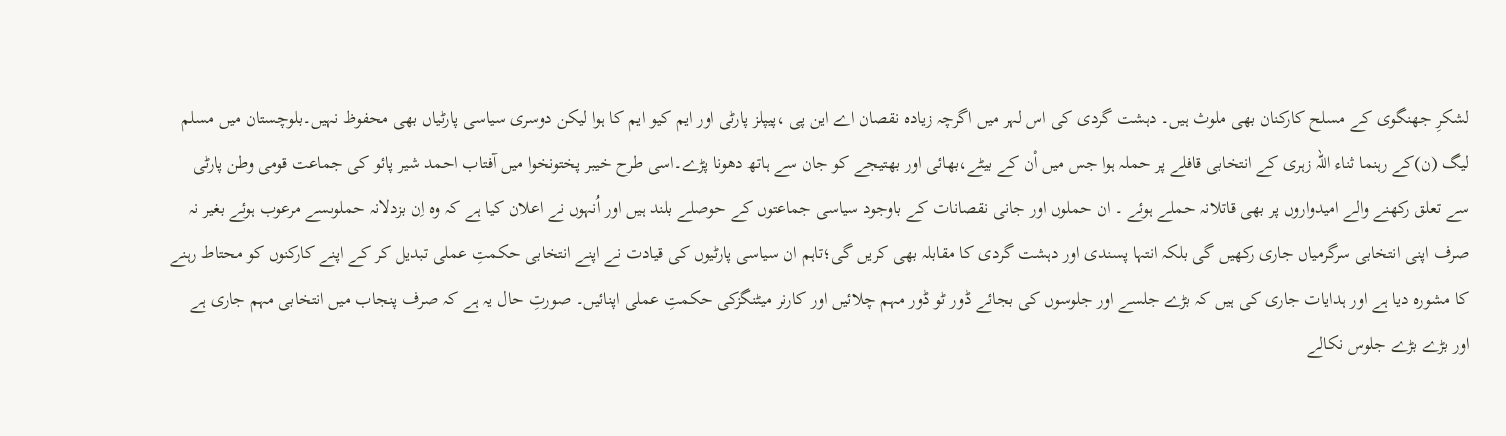لشکرِ جھنگوی کے مسلح کارکنان بھی ملوث ہیں۔ دہشت گردی کی اس لہر میں اگرچہ زیادہ نقصان اے این پی ،پیپلز پارٹی اور ایم کیو ایم کا ہوا لیکن دوسری سیاسی پارٹیاں بھی محفوظ نہیں۔بلوچستان میں مسلم لیگ (ن)کے رہنما ثناء اللہ زہری کے انتخابی قافلے پر حملہ ہوا جس میں اْن کے بیٹے،بھائی اور بھتیجے کو جان سے ہاتھ دھونا پڑے۔اسی طرح خیبر پختونخوا میں آفتاب احمد شیر پائو کی جماعت قومی وطن پارٹی سے تعلق رکھنے والے امیدواروں پر بھی قاتلانہ حملے ہوئے ۔ ان حملوں اور جانی نقصانات کے باوجود سیاسی جماعتوں کے حوصلے بلند ہیں اور اُنہوں نے اعلان کیا ہے کہ وہ اِن بزدلانہ حملوںسے مرعوب ہوئے بغیر نہ صرف اپنی انتخابی سرگرمیاں جاری رکھیں گی بلکہ انتہا پسندی اور دہشت گردی کا مقابلہ بھی کریں گی؛تاہم ان سیاسی پارٹیوں کی قیادت نے اپنے انتخابی حکمتِ عملی تبدیل کر کے اپنے کارکنوں کو محتاط رہنے کا مشورہ دیا ہے اور ہدایات جاری کی ہیں کہ بڑے جلسے اور جلوسوں کی بجائے ڈور ٹو ڈور مہم چلائیں اور کارنر میٹنگزکی حکمتِ عملی اپنائیں۔ صورتِ حال یہ ہے کہ صرف پنجاب میں انتخابی مہم جاری ہے اور بڑے بڑے جلوس نکالے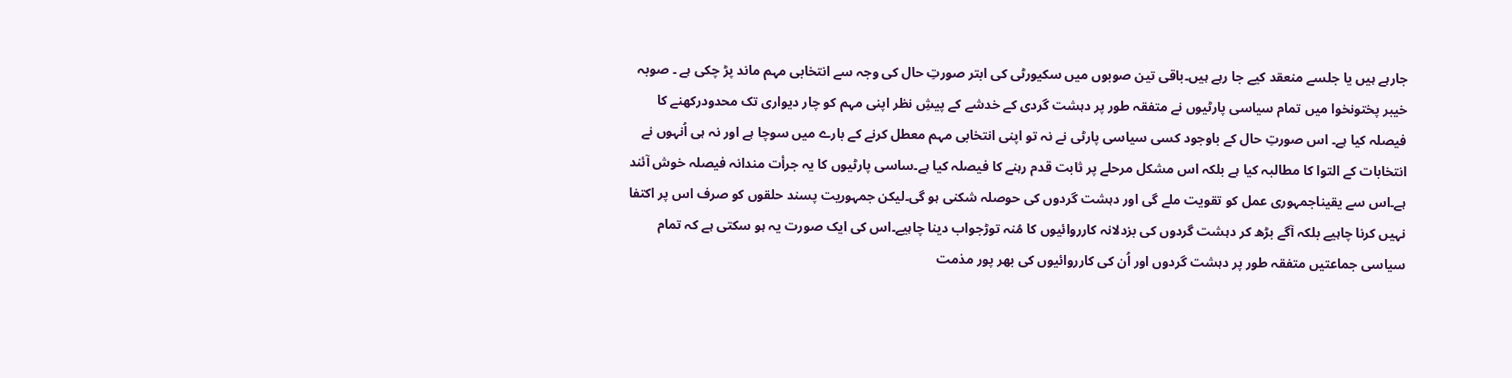جارہے ہیں یا جلسے منعقد کیے جا رہے ہیں۔باقی تین صوبوں میں سکیورٹی کی ابتر صورتِ حال کی وجہ سے انتخابی مہم ماند پڑ چکی ہے ۔ صوبہ خیبر پختونخوا میں تمام سیاسی پارٹیوں نے متفقہ طور پر دہشت گردی کے خدشے کے پیشِ نظر اپنی مہم کو چار دیواری تک محدودرکھنے کا فیصلہ کیا ہے۔ اس صورتِ حال کے باوجود کسی سیاسی پارٹی نے نہ تو اپنی انتخابی مہم معطل کرنے کے بارے میں سوچا ہے اور نہ ہی اُنہوں نے انتخابات کے التوا کا مطالبہ کیا ہے بلکہ اس مشکل مرحلے پر ثابت قدم رہنے کا فیصلہ کیا ہے۔ساسی پارٹیوں کا یہ جرأت مندانہ فیصلہ خوش آئند ہے۔اس سے یقیناجمہوری عمل کو تقویت ملے گی اور دہشت گردوں کی حوصلہ شکنی ہو گی۔لیکن جمہوریت پسند حلقوں کو صرف اس پر اکتفا نہیں کرنا چاہیے بلکہ آگے بڑھ کر دہشت گردوں کی بزدلانہ کارروائیوں کا مُنہ توڑجواب دینا چاہیے۔اس کی ایک صورت یہ ہو سکتی ہے کہ تمام سیاسی جماعتیں متفقہ طور پر دہشت گردوں اور اُن کی کارروائیوں کی بھر پور مذمت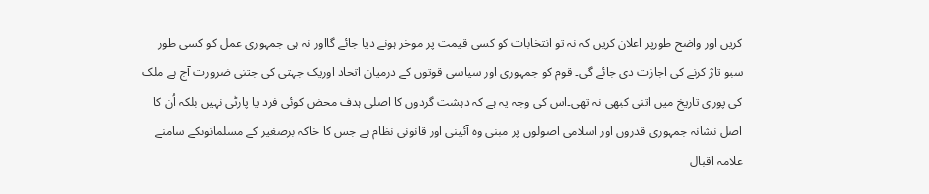کریں اور واضح طورپر اعلان کریں کہ نہ تو انتخابات کو کسی قیمت پر موخر ہونے دیا جائے گااور نہ ہی جمہوری عمل کو کسی طور سبو تاژ کرنے کی اجازت دی جائے گی۔ قوم کو جمہوری اور سیاسی قوتوں کے درمیان اتحاد اوریک جہتی کی جتنی ضرورت آج ہے ملک کی پوری تاریخ میں اتنی کبھی نہ تھی۔اس کی وجہ یہ ہے کہ دہشت گردوں کا اصلی ہدف محض کوئی فرد یا پارٹی نہیں بلکہ اُن کا اصل نشانہ جمہوری قدروں اور اسلامی اصولوں پر مبنی وہ آئینی اور قانونی نظام ہے جس کا خاکہ برصغیر کے مسلمانوںکے سامنے علامہ اقبال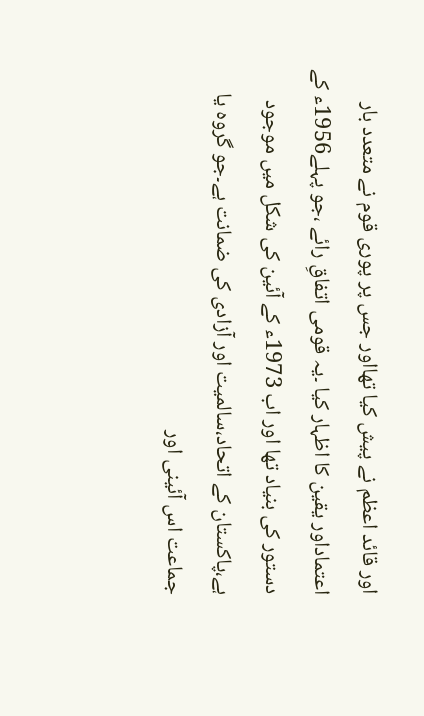اور قائد اعظم نے پیش کیا تھااور جس پر پوری قوم نے متعدد بار اعتماداور یقین کا اظہار کیا ۔یہ قومی اتفاقِ رائے ،جو پہلے1956ء کے دستور کی بنیاد تھا اور اب 1973ء کے آئین کی شکل میں موجود ہے،پاکستان کے اتحاد،سالمیت اور آزادی کی ضمانت ہے۔جو گروہ یا جماعت اس آئینی اور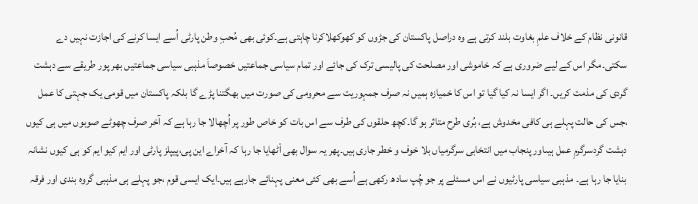قانونی نظام کے خلاف علمِ بغاوت بلند کرتی ہے وہ دراصل پاکستان کی جڑوں کو کھوکھلاکرنا چاہتی ہے۔کوئی بھی مُحبِ وطن پارٹی اُسے ایسا کرنے کی اجازت نہیں دے سکتی۔مگر اس کے لیے ضروری ہے کہ خاموشی اور مصلحت کی پالیسی ترک کی جائے اور تمام سیاسی جماعتیں خصوصاَ مذہبی سیاسی جماعتیں بھر پور طریقے سے دہشت گردی کی مذمت کریں۔ اگر ایسا نہ کیا گیا تو اس کا خمیازہ ہمیں نہ صرف جمہوریت سے محرومی کی صورت میں بھگتنا پڑے گا بلکہ پاکستان میں قومی یک جہتی کا عمل ،جس کی حالت پہلے ہی کافی مخدوش ہے، بُری طرح متاثر ہو گا۔کچھ حلقوں کی طرف سے اس بات کو خاص طور پر اُچھالا جا رہا ہے کہ آخر صرف چھوٹے صوبوں میں ہی کیوں دہشت گردسرگرمِ عمل ہیںاور پنجاب میں انتخابی سرگرمیاں بلا خوف و خطر جاری ہیں۔پھر یہ سوال بھی اْٹھایا جا رہا کہ آخراے این پی،پیپلز پارٹی اور ایم کیو ایم کو ہی کیوں نشانہ بنایا جا رہا ہے۔ مذہبی سیاسی پارٹیوں نے اس مسئلے پر جو چُپ سادھ رکھی ہے اُسے بھی کئی معنی پہنائے جارہے ہیں۔ایک ایسی قوم ،جو پہلے ہی مذہبی گروہ بندی اور فرقہ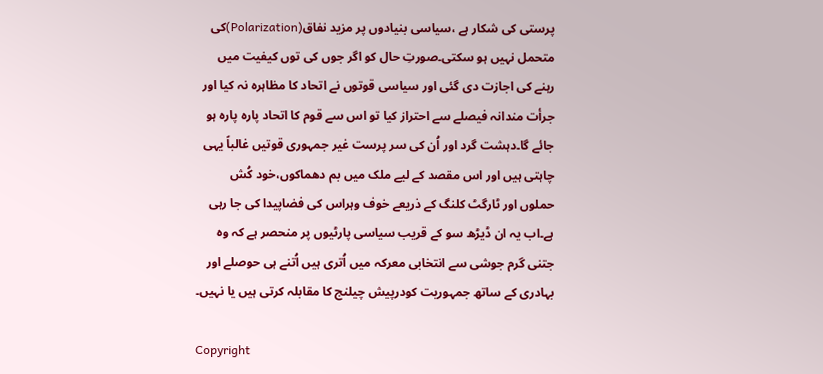پرستی کی شکار ہے ،سیاسی بنیادوں پر مزید نفاق(Polarization)کی متحمل نہیں ہو سکتی۔صورتِ حال کو اگر جوں کی توں کیفیت میں رہنے کی اجازت دی گئی اور سیاسی قوتوں نے اتحاد کا مظاہرہ نہ کیا اور جرأت مندانہ فیصلے سے احتراز کیا تو اس سے قوم کا اتحاد پارہ پارہ ہو جائے گا۔دہشت گرد اور اُن کی سر پرست غیر جمہوری قوتیں غالباً یہی چاہتی ہیں اور اس مقصد کے لیے ملک میں بم دھماکوں،خود کُش حملوں اور ٹارگٹ کلنگ کے ذریعے خوف وہراس کی فضاپیدا کی جا رہی ہے۔اب یہ ان ڈیڑھ سو کے قریب سیاسی پارٹیوں پر منحصر ہے کہ وہ جتنی گرم جوشی سے انتخابی معرکہ میں اُتری ہیں اُتنے ہی حوصلے اور بہادری کے ساتھ جمہوریت کودرپیش چیلنج کا مقابلہ کرتی ہیں یا نہیں۔

Copyright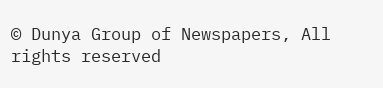© Dunya Group of Newspapers, All rights reserved